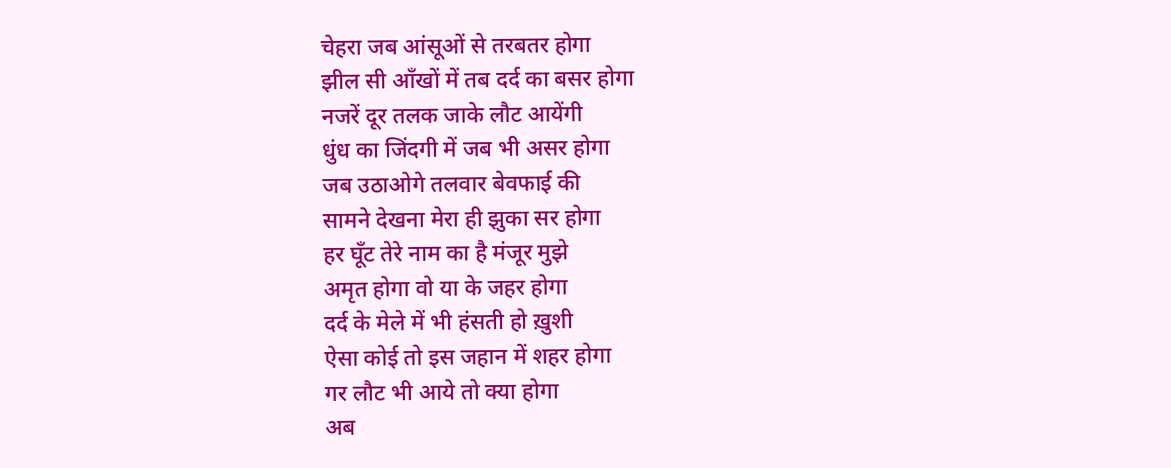चेहरा जब आंसूओं से तरबतर होगा
झील सी आँखों में तब दर्द का बसर होगा
नजरें दूर तलक जाके लौट आयेंगी
धुंध का जिंदगी में जब भी असर होगा
जब उठाओगे तलवार बेवफाई की
सामने देखना मेरा ही झुका सर होगा
हर घूँट तेरे नाम का है मंजूर मुझे
अमृत होगा वो या के जहर होगा
दर्द के मेले में भी हंसती हो ख़ुशी
ऐसा कोई तो इस जहान में शहर होगा
गर लौट भी आये तो क्या होगा
अब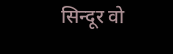सिन्दूर वो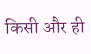किसी और ही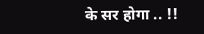के सर होगा .. !!